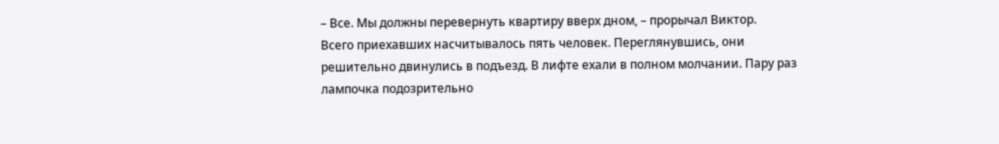– Все. Мы должны перевернуть квартиру вверх дном, – прорычал Виктор.
Всего приехавших насчитывалось пять человек. Переглянувшись, они решительно двинулись в подъезд. В лифте ехали в полном молчании. Пару раз лампочка подозрительно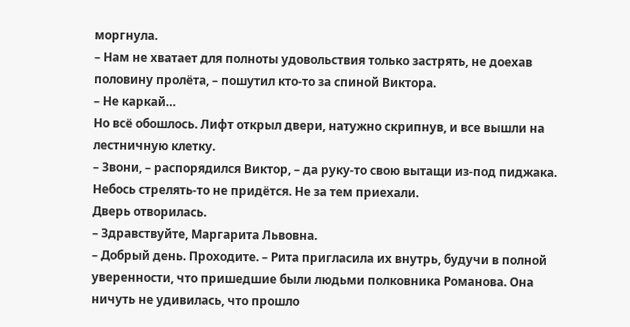моргнула.
– Нам не хватает для полноты удовольствия только застрять, не доехав половину пролёта, – пошутил кто-то за спиной Виктора.
– Не каркай…
Но всё обошлось. Лифт открыл двери, натужно скрипнув, и все вышли на лестничную клетку.
– Звони, – распорядился Виктор, – да руку-то свою вытащи из-под пиджака. Небось стрелять-то не придётся. Не за тем приехали.
Дверь отворилась.
– Здравствуйте, Маргарита Львовна.
– Добрый день. Проходите. – Рита пригласила их внутрь, будучи в полной уверенности, что пришедшие были людьми полковника Романова. Она ничуть не удивилась, что прошло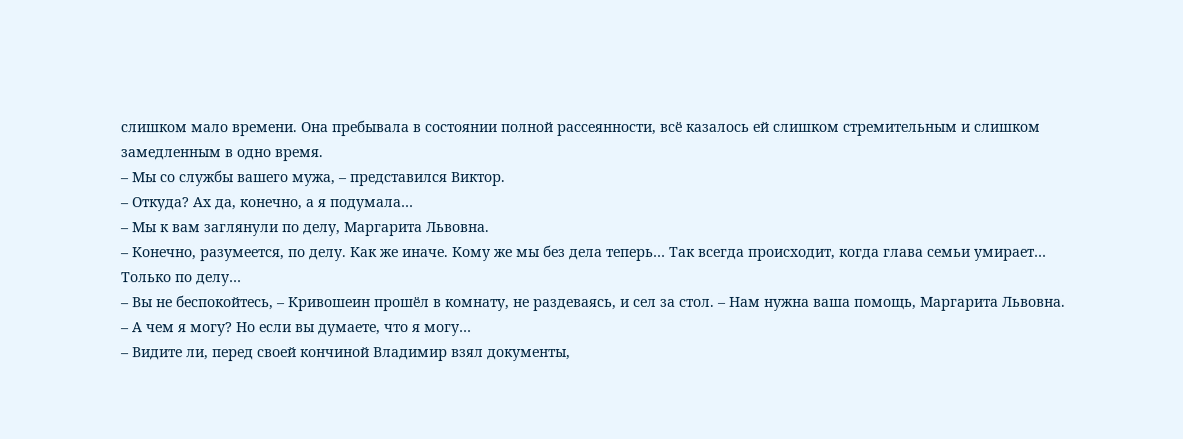слишком мало времени. Она пребывала в состоянии полной рассеянности, всё казалось ей слишком стремительным и слишком замедленным в одно время.
– Мы со службы вашего мужа, – представился Виктор.
– Откуда? Ах да, конечно, а я подумала…
– Мы к вам заглянули по делу, Маргарита Львовна.
– Конечно, разумеется, по делу. Как же иначе. Кому же мы без дела теперь… Так всегда происходит, когда глава семьи умирает… Только по делу…
– Вы не беспокойтесь, – Кривошеин прошёл в комнату, не раздеваясь, и сел за стол. – Нам нужна ваша помощь, Маргарита Львовна.
– А чем я могу? Но если вы думаете, что я могу…
– Видите ли, перед своей кончиной Владимир взял документы,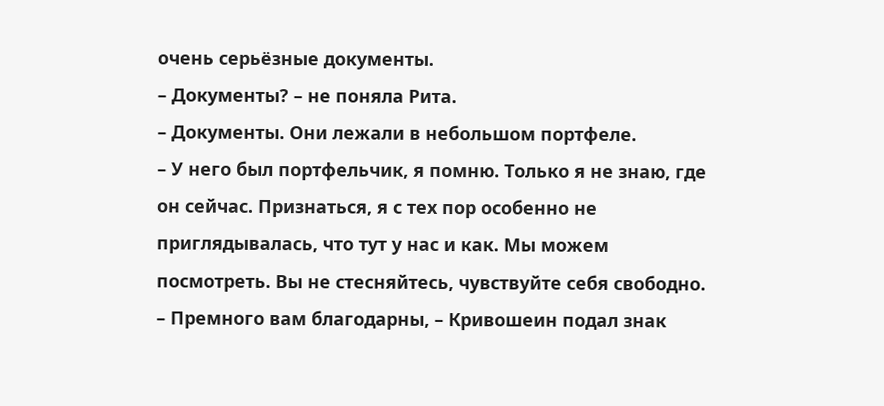очень серьёзные документы.
– Документы? – не поняла Рита.
– Документы. Они лежали в небольшом портфеле.
– У него был портфельчик, я помню. Только я не знаю, где он сейчас. Признаться, я с тех пор особенно не приглядывалась, что тут у нас и как. Мы можем посмотреть. Вы не стесняйтесь, чувствуйте себя свободно.
– Премного вам благодарны, – Кривошеин подал знак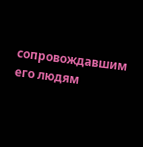сопровождавшим его людям